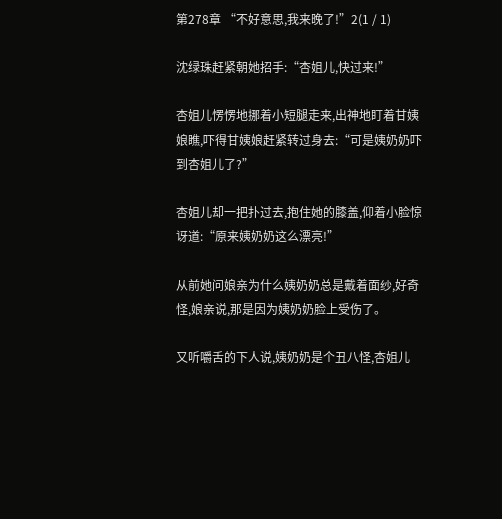第278章 “不好意思,我来晚了!”2(1 / 1)

沈绿珠赶紧朝她招手:“杏姐儿,快过来!”

杏姐儿愣愣地挪着小短腿走来,出神地盯着甘姨娘瞧,吓得甘姨娘赶紧转过身去:“可是姨奶奶吓到杏姐儿了?”

杏姐儿却一把扑过去,抱住她的膝盖,仰着小脸惊讶道:“原来姨奶奶这么漂亮!”

从前她问娘亲为什么姨奶奶总是戴着面纱,好奇怪,娘亲说,那是因为姨奶奶脸上受伤了。

又听嚼舌的下人说,姨奶奶是个丑八怪,杏姐儿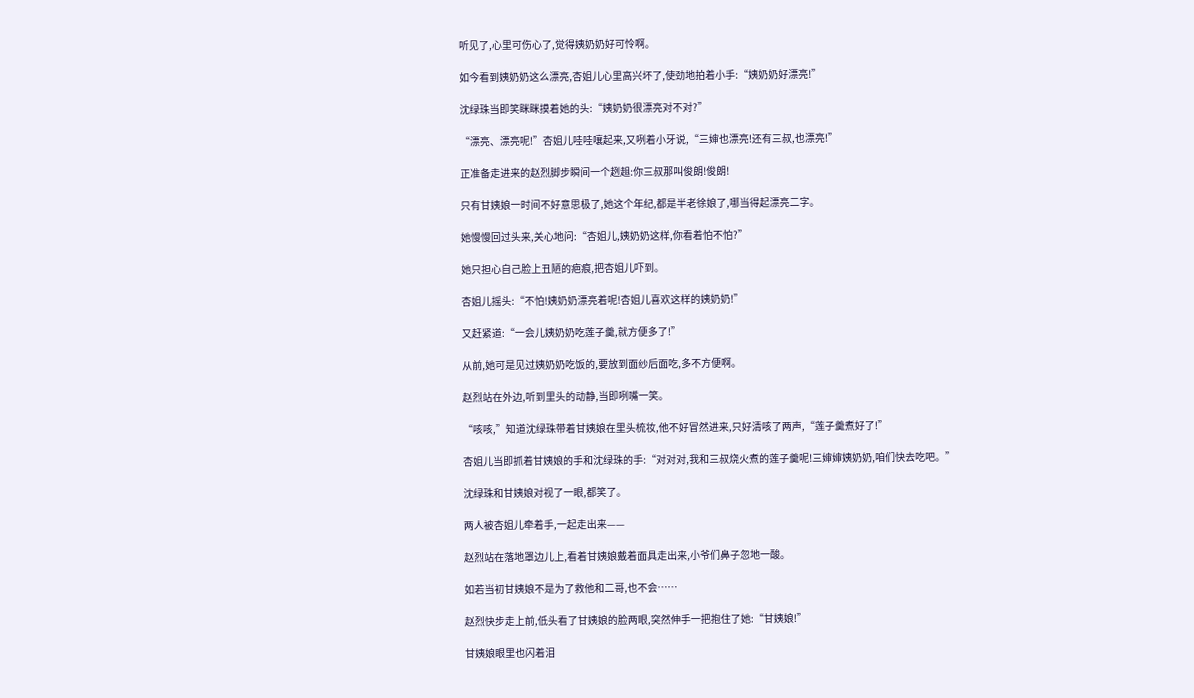听见了,心里可伤心了,觉得姨奶奶好可怜啊。

如今看到姨奶奶这么漂亮,杏姐儿心里高兴坏了,使劲地拍着小手:“姨奶奶好漂亮!”

沈绿珠当即笑眯眯摸着她的头:“姨奶奶很漂亮对不对?”

“漂亮、漂亮呢!”杏姐儿哇哇嚷起来,又咧着小牙说,“三婶也漂亮!还有三叔,也漂亮!”

正准备走进来的赵烈脚步瞬间一个趔趄:你三叔那叫俊朗!俊朗!

只有甘姨娘一时间不好意思极了,她这个年纪,都是半老徐娘了,哪当得起漂亮二字。

她慢慢回过头来,关心地问:“杏姐儿,姨奶奶这样,你看着怕不怕?”

她只担心自己脸上丑陋的疤痕,把杏姐儿吓到。

杏姐儿摇头:“不怕!姨奶奶漂亮着呢!杏姐儿喜欢这样的姨奶奶!”

又赶紧道:“一会儿姨奶奶吃莲子羹,就方便多了!”

从前,她可是见过姨奶奶吃饭的,要放到面纱后面吃,多不方便啊。

赵烈站在外边,听到里头的动静,当即咧嘴一笑。

“咳咳,”知道沈绿珠带着甘姨娘在里头梳妆,他不好冒然进来,只好清咳了两声,“莲子羹煮好了!”

杏姐儿当即抓着甘姨娘的手和沈绿珠的手:“对对对,我和三叔烧火煮的莲子羹呢!三婶婶姨奶奶,咱们快去吃吧。”

沈绿珠和甘姨娘对视了一眼,都笑了。

两人被杏姐儿牵着手,一起走出来——

赵烈站在落地罩边儿上,看着甘姨娘戴着面具走出来,小爷们鼻子忽地一酸。

如若当初甘姨娘不是为了救他和二哥,也不会……

赵烈快步走上前,低头看了甘姨娘的脸两眼,突然伸手一把抱住了她:“甘姨娘!”

甘姨娘眼里也闪着泪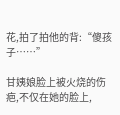花,拍了拍他的背:“傻孩子……”

甘姨娘脸上被火烧的伤疤,不仅在她的脸上,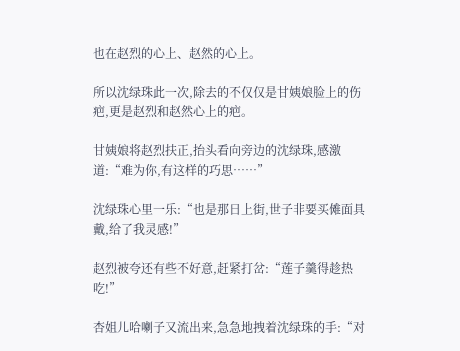也在赵烈的心上、赵然的心上。

所以沈绿珠此一次,除去的不仅仅是甘姨娘脸上的伤疤,更是赵烈和赵然心上的疤。

甘姨娘将赵烈扶正,抬头看向旁边的沈绿珠,感激道:“难为你,有这样的巧思……”

沈绿珠心里一乐:“也是那日上街,世子非要买傩面具戴,给了我灵感!”

赵烈被夸还有些不好意,赶紧打岔:“莲子羹得趁热吃!”

杏姐儿哈喇子又流出来,急急地拽着沈绿珠的手:“对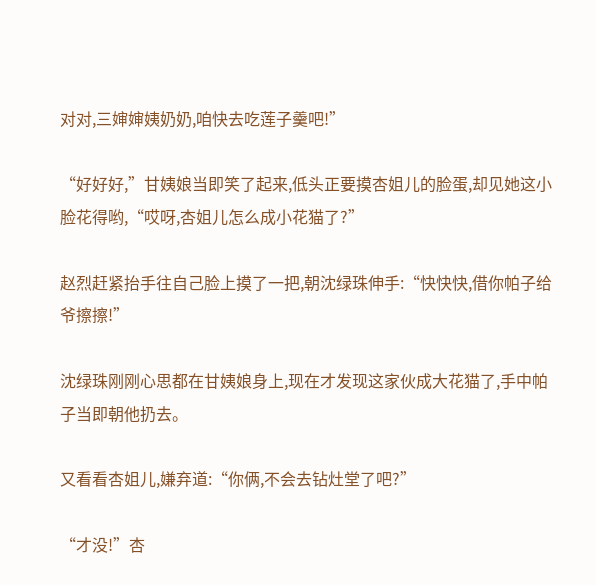对对,三婶婶姨奶奶,咱快去吃莲子羹吧!”

“好好好,”甘姨娘当即笑了起来,低头正要摸杏姐儿的脸蛋,却见她这小脸花得哟,“哎呀,杏姐儿怎么成小花猫了?”

赵烈赶紧抬手往自己脸上摸了一把,朝沈绿珠伸手:“快快快,借你帕子给爷擦擦!”

沈绿珠刚刚心思都在甘姨娘身上,现在才发现这家伙成大花猫了,手中帕子当即朝他扔去。

又看看杏姐儿,嫌弃道:“你俩,不会去钻灶堂了吧?”

“才没!”杏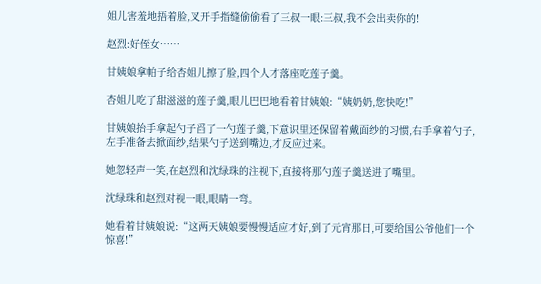姐儿害羞地捂着脸,叉开手指缝偷偷看了三叔一眼:三叔,我不会出卖你的!

赵烈:好侄女……

甘姨娘拿帕子给杏姐儿擦了脸,四个人才落座吃莲子羹。

杏姐儿吃了甜滋滋的莲子羹,眼儿巴巴地看着甘姨娘:“姨奶奶,您快吃!”

甘姨娘抬手拿起勺子舀了一勺莲子羹,下意识里还保留着戴面纱的习惯,右手拿着勺子,左手准备去掀面纱,结果勺子送到嘴边,才反应过来。

她忽轻声一笑,在赵烈和沈绿珠的注视下,直接将那勺莲子羹送进了嘴里。

沈绿珠和赵烈对视一眼,眼睛一弯。

她看着甘姨娘说:“这两天姨娘要慢慢适应才好,到了元宵那日,可要给国公爷他们一个惊喜!”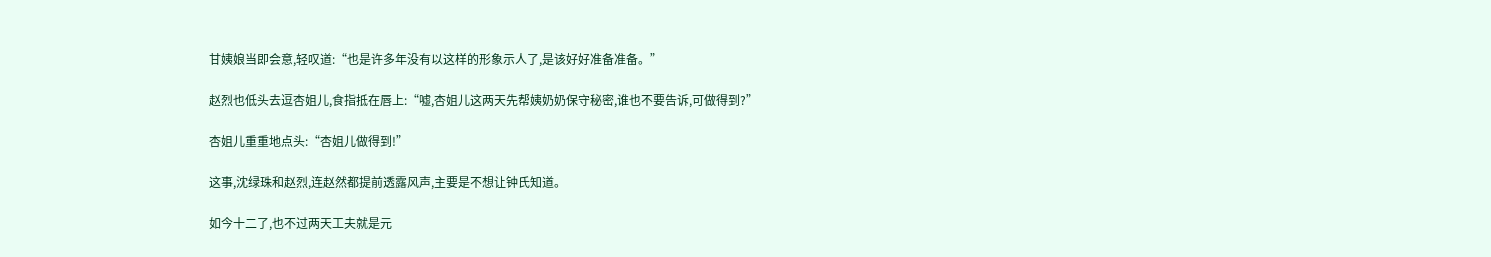甘姨娘当即会意,轻叹道:“也是许多年没有以这样的形象示人了,是该好好准备准备。”

赵烈也低头去逗杏姐儿,食指抵在唇上:“嘘,杏姐儿这两天先帮姨奶奶保守秘密,谁也不要告诉,可做得到?”

杏姐儿重重地点头:“杏姐儿做得到!”

这事,沈绿珠和赵烈,连赵然都提前透露风声,主要是不想让钟氏知道。

如今十二了,也不过两天工夫就是元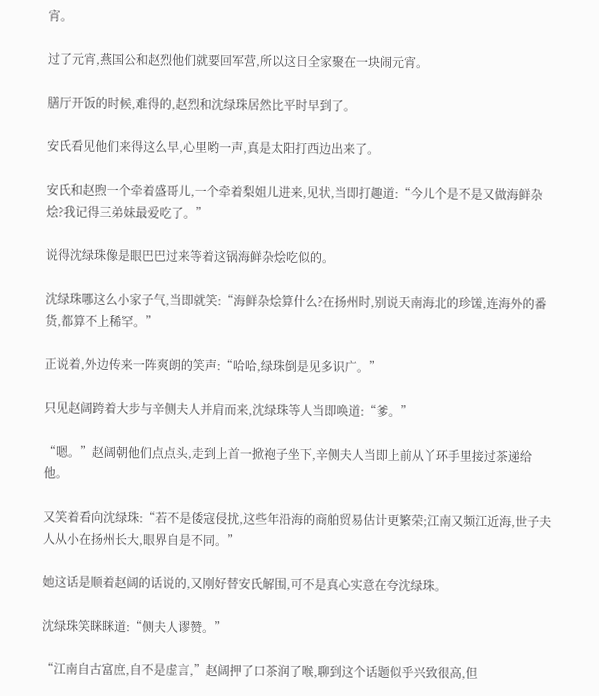宵。

过了元宵,燕国公和赵烈他们就要回军营,所以这日全家聚在一块闹元宵。

膳厅开饭的时候,难得的,赵烈和沈绿珠居然比平时早到了。

安氏看见他们来得这么早,心里哟一声,真是太阳打西边出来了。

安氏和赵煦一个牵着盛哥儿,一个牵着梨姐儿进来,见状,当即打趣道:“今儿个是不是又做海鲜杂烩?我记得三弟妹最爱吃了。”

说得沈绿珠像是眼巴巴过来等着这锅海鲜杂烩吃似的。

沈绿珠哪这么小家子气,当即就笑:“海鲜杂烩算什么?在扬州时,别说天南海北的珍馐,连海外的番货,都算不上稀罕。”

正说着,外边传来一阵爽朗的笑声:“哈哈,绿珠倒是见多识广。”

只见赵阔跨着大步与辛侧夫人并肩而来,沈绿珠等人当即唤道:“爹。”

“嗯。”赵阔朝他们点点头,走到上首一掀袍子坐下,辛侧夫人当即上前从丫环手里接过茶递给他。

又笑着看向沈绿珠:“若不是倭寇侵扰,这些年沿海的商舶贸易估计更繁荣;江南又频江近海,世子夫人从小在扬州长大,眼界自是不同。”

她这话是顺着赵阔的话说的,又刚好替安氏解围,可不是真心实意在夸沈绿珠。

沈绿珠笑眯眯道:“侧夫人谬赞。”

“江南自古富庶,自不是虚言,”赵阔押了口茶润了喉,聊到这个话题似乎兴致很高,但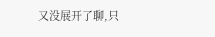又没展开了聊,只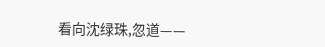看向沈绿珠,忽道——